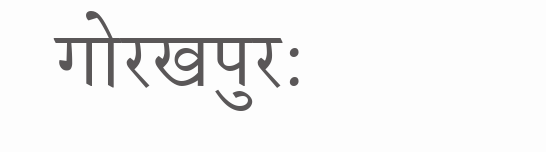गोरखपुर: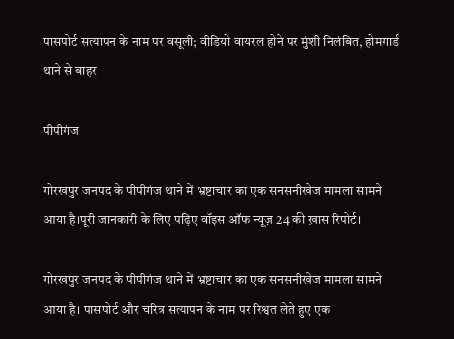पासपोर्ट सत्यापन के नाम पर वसूली; वीडियो वायरल होने पर मुंशी निलंबित, होमगार्ड थाने से बाहर

पीपीगंज

गोरखपुर जनपद के पीपीगंज थाने में भ्रष्टाचार का एक सनसनीखेज मामला सामने आया है।पूरी जानकारी के लिए पढ़िए वॉइस ऑफ न्यूज़ 24 की ख़ास रिपोर्ट।

गोरखपुर जनपद के पीपीगंज थाने में भ्रष्टाचार का एक सनसनीखेज मामला सामने आया है। पासपोर्ट और चरित्र सत्यापन के नाम पर रिश्वत लेते हुए एक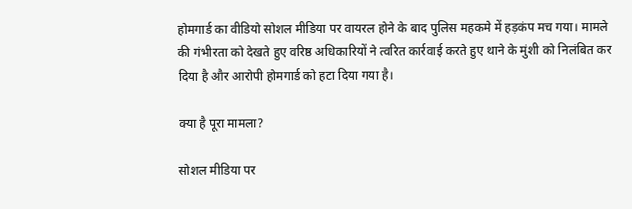होमगार्ड का वीडियो सोशल मीडिया पर वायरल होने के बाद पुलिस महकमे में हड़कंप मच गया। मामले की गंभीरता को देखते हुए वरिष्ठ अधिकारियों ने त्वरित कार्रवाई करते हुए थाने के मुंशी को निलंबित कर दिया है और आरोपी होमगार्ड को हटा दिया गया है।

क्या है पूरा मामला?

सोशल मीडिया पर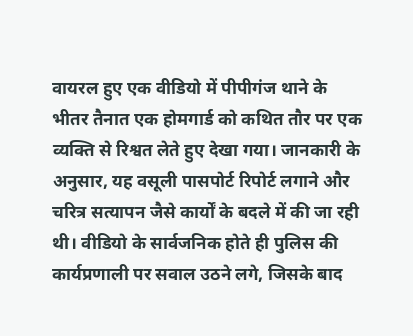वायरल हुए एक वीडियो में पीपीगंज थाने के भीतर तैनात एक होमगार्ड को कथित तौर पर एक व्यक्ति से रिश्वत लेते हुए देखा गया। जानकारी के अनुसार, यह वसूली पासपोर्ट रिपोर्ट लगाने और चरित्र सत्यापन जैसे कार्यों के बदले में की जा रही थी। वीडियो के सार्वजनिक होते ही पुलिस की कार्यप्रणाली पर सवाल उठने लगे, जिसके बाद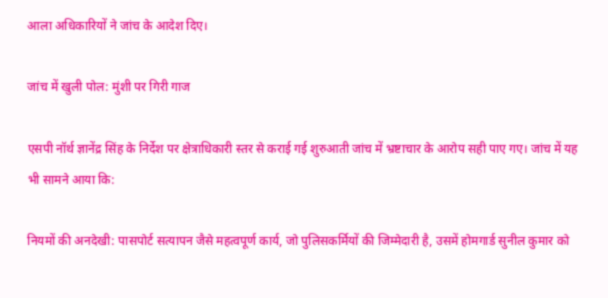आला अधिकारियों ने जांच के आदेश दिए।

जांच में खुली पोल: मुंशी पर गिरी गाज

एसपी नॉर्थ ज्ञानेंद्र सिंह के निर्देश पर क्षेत्राधिकारी स्तर से कराई गई शुरुआती जांच में भ्रष्टाचार के आरोप सही पाए गए। जांच में यह भी सामने आया कि:

नियमों की अनदेखी: पासपोर्ट सत्यापन जैसे महत्वपूर्ण कार्य, जो पुलिसकर्मियों की जिम्मेदारी है, उसमें होमगार्ड सुनील कुमार को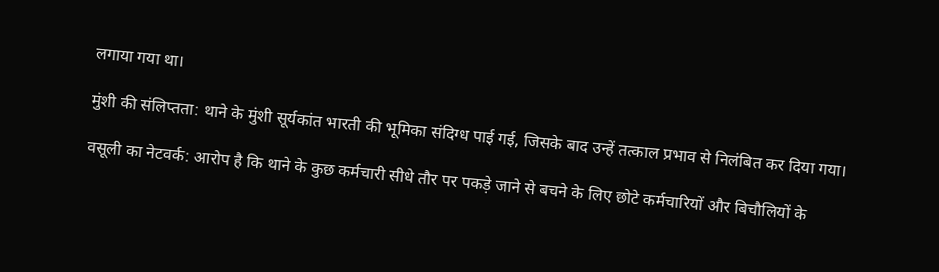लगाया गया था।

मुंशी की संलिप्तता: थाने के मुंशी सूर्यकांत भारती की भूमिका संदिग्ध पाई गई, जिसके बाद उन्हें तत्काल प्रभाव से निलंबित कर दिया गया।

वसूली का नेटवर्क: आरोप है कि थाने के कुछ कर्मचारी सीधे तौर पर पकड़े जाने से बचने के लिए छोटे कर्मचारियों और बिचौलियों के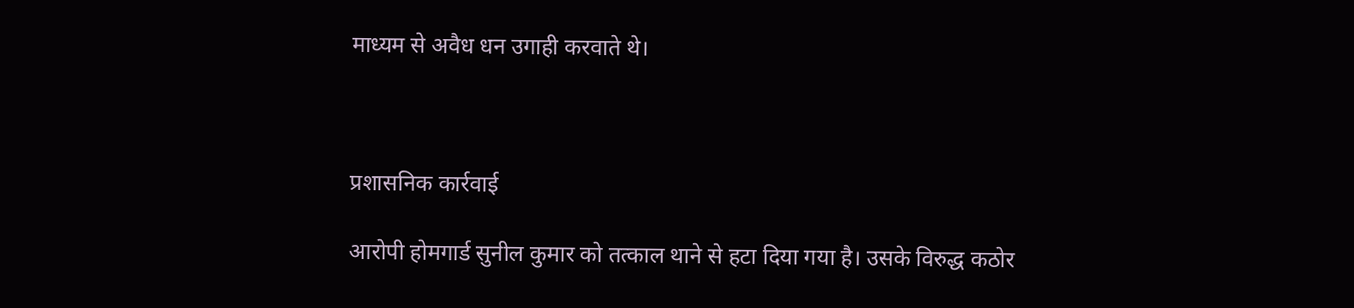माध्यम से अवैध धन उगाही करवाते थे।



प्रशासनिक कार्रवाई

आरोपी होमगार्ड सुनील कुमार को तत्काल थाने से हटा दिया गया है। उसके विरुद्ध कठोर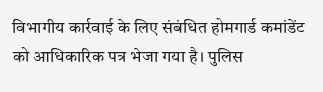विभागीय कार्रवाई के लिए संबंधित होमगार्ड कमांडेंट को आधिकारिक पत्र भेजा गया है। पुलिस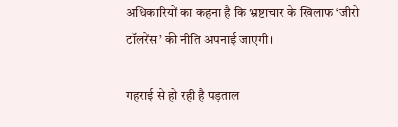अधिकारियों का कहना है कि भ्रष्टाचार के खिलाफ ‘जीरो टॉलरेंस’ की नीति अपनाई जाएगी।

गहराई से हो रही है पड़ताल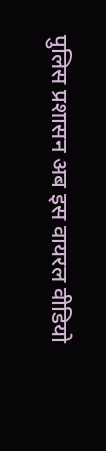पुलिस प्रशासन अब इस वायरल वीडियो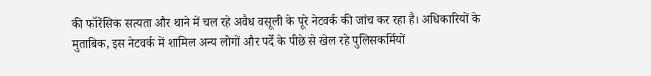की फॉरेंसिक सत्यता और थाने में चल रहे अवैध वसूली के पूरे नेटवर्क की जांच कर रहा है। अधिकारियों के मुताबिक, इस नेटवर्क में शामिल अन्य लोगों और पर्दे के पीछे से खेल रहे पुलिसकर्मियों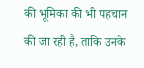की भूमिका की भी पहचान की जा रही है, ताकि उनके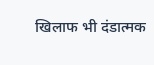खिलाफ भी दंडात्मक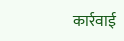कार्रवाई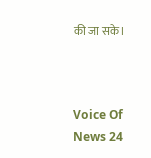की जा सके।



Voice Of News 24